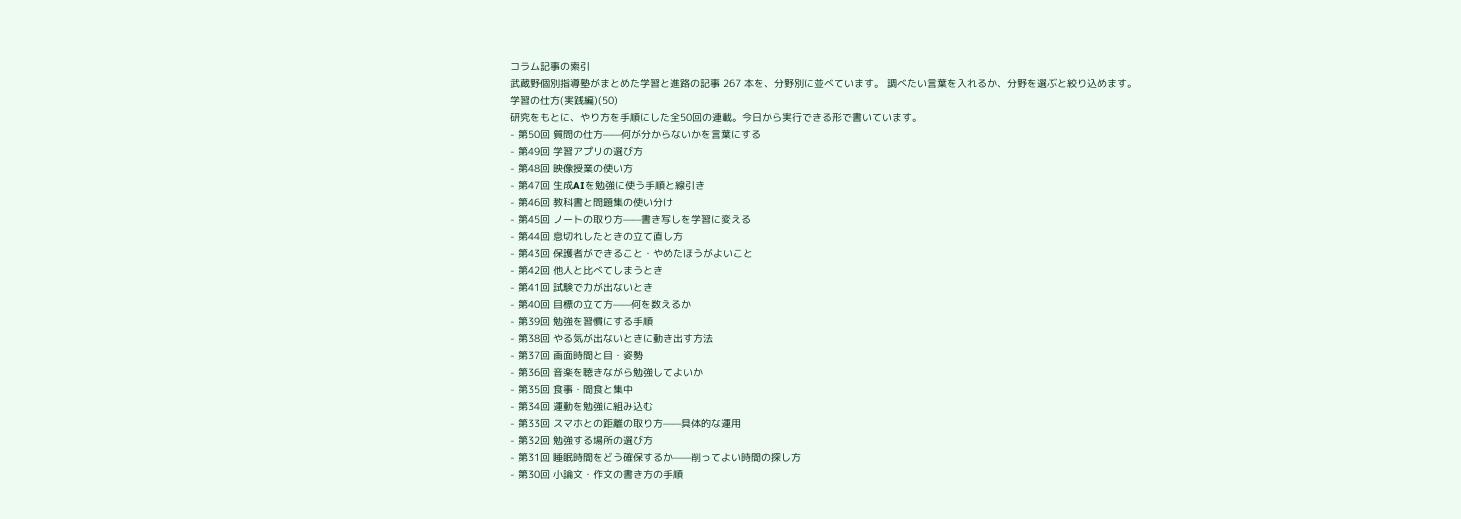コラム記事の索引
武蔵野個別指導塾がまとめた学習と進路の記事 267 本を、分野別に並べています。 調べたい言葉を入れるか、分野を選ぶと絞り込めます。
学習の仕方(実践編)(50)
研究をもとに、やり方を手順にした全50回の連載。今日から実行できる形で書いています。
- 第50回 質問の仕方——何が分からないかを言葉にする
- 第49回 学習アプリの選び方
- 第48回 映像授業の使い方
- 第47回 生成AIを勉強に使う手順と線引き
- 第46回 教科書と問題集の使い分け
- 第45回 ノートの取り方——書き写しを学習に変える
- 第44回 息切れしたときの立て直し方
- 第43回 保護者ができること・やめたほうがよいこと
- 第42回 他人と比べてしまうとき
- 第41回 試験で力が出ないとき
- 第40回 目標の立て方——何を数えるか
- 第39回 勉強を習慣にする手順
- 第38回 やる気が出ないときに動き出す方法
- 第37回 画面時間と目・姿勢
- 第36回 音楽を聴きながら勉強してよいか
- 第35回 食事・間食と集中
- 第34回 運動を勉強に組み込む
- 第33回 スマホとの距離の取り方——具体的な運用
- 第32回 勉強する場所の選び方
- 第31回 睡眠時間をどう確保するか——削ってよい時間の探し方
- 第30回 小論文・作文の書き方の手順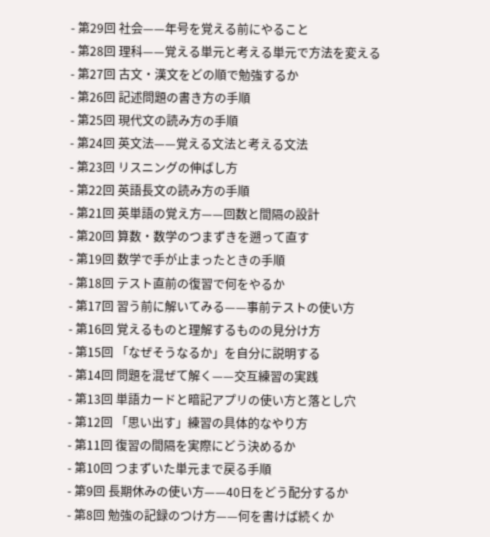- 第29回 社会——年号を覚える前にやること
- 第28回 理科——覚える単元と考える単元で方法を変える
- 第27回 古文・漢文をどの順で勉強するか
- 第26回 記述問題の書き方の手順
- 第25回 現代文の読み方の手順
- 第24回 英文法——覚える文法と考える文法
- 第23回 リスニングの伸ばし方
- 第22回 英語長文の読み方の手順
- 第21回 英単語の覚え方——回数と間隔の設計
- 第20回 算数・数学のつまずきを遡って直す
- 第19回 数学で手が止まったときの手順
- 第18回 テスト直前の復習で何をやるか
- 第17回 習う前に解いてみる——事前テストの使い方
- 第16回 覚えるものと理解するものの見分け方
- 第15回 「なぜそうなるか」を自分に説明する
- 第14回 問題を混ぜて解く——交互練習の実践
- 第13回 単語カードと暗記アプリの使い方と落とし穴
- 第12回 「思い出す」練習の具体的なやり方
- 第11回 復習の間隔を実際にどう決めるか
- 第10回 つまずいた単元まで戻る手順
- 第9回 長期休みの使い方——40日をどう配分するか
- 第8回 勉強の記録のつけ方——何を書けば続くか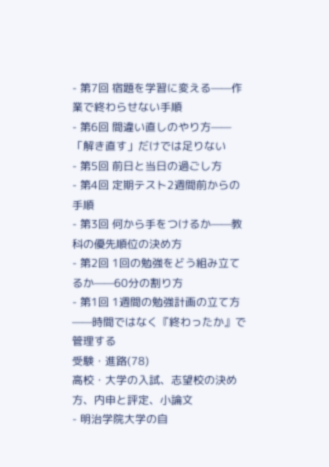- 第7回 宿題を学習に変える——作業で終わらせない手順
- 第6回 間違い直しのやり方——「解き直す」だけでは足りない
- 第5回 前日と当日の過ごし方
- 第4回 定期テスト2週間前からの手順
- 第3回 何から手をつけるか——教科の優先順位の決め方
- 第2回 1回の勉強をどう組み立てるか——60分の割り方
- 第1回 1週間の勉強計画の立て方——時間ではなく『終わったか』で管理する
受験・進路(78)
高校・大学の入試、志望校の決め方、内申と評定、小論文
- 明治学院大学の自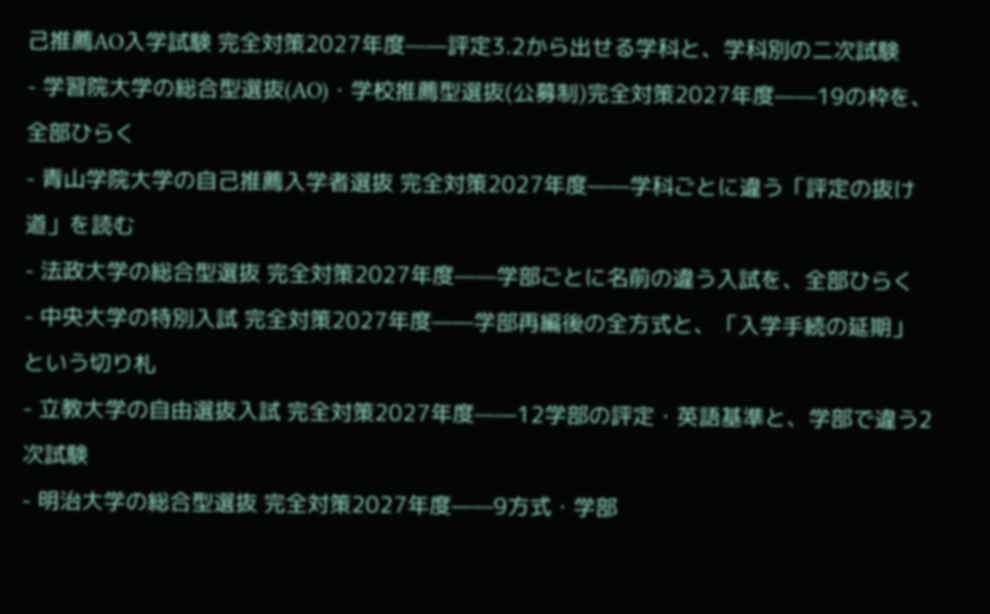己推薦AO入学試験 完全対策2027年度——評定3.2から出せる学科と、学科別の二次試験
- 学習院大学の総合型選抜(AO)・学校推薦型選抜(公募制)完全対策2027年度——19の枠を、全部ひらく
- 青山学院大学の自己推薦入学者選抜 完全対策2027年度——学科ごとに違う「評定の抜け道」を読む
- 法政大学の総合型選抜 完全対策2027年度——学部ごとに名前の違う入試を、全部ひらく
- 中央大学の特別入試 完全対策2027年度——学部再編後の全方式と、「入学手続の延期」という切り札
- 立教大学の自由選抜入試 完全対策2027年度——12学部の評定・英語基準と、学部で違う2次試験
- 明治大学の総合型選抜 完全対策2027年度——9方式・学部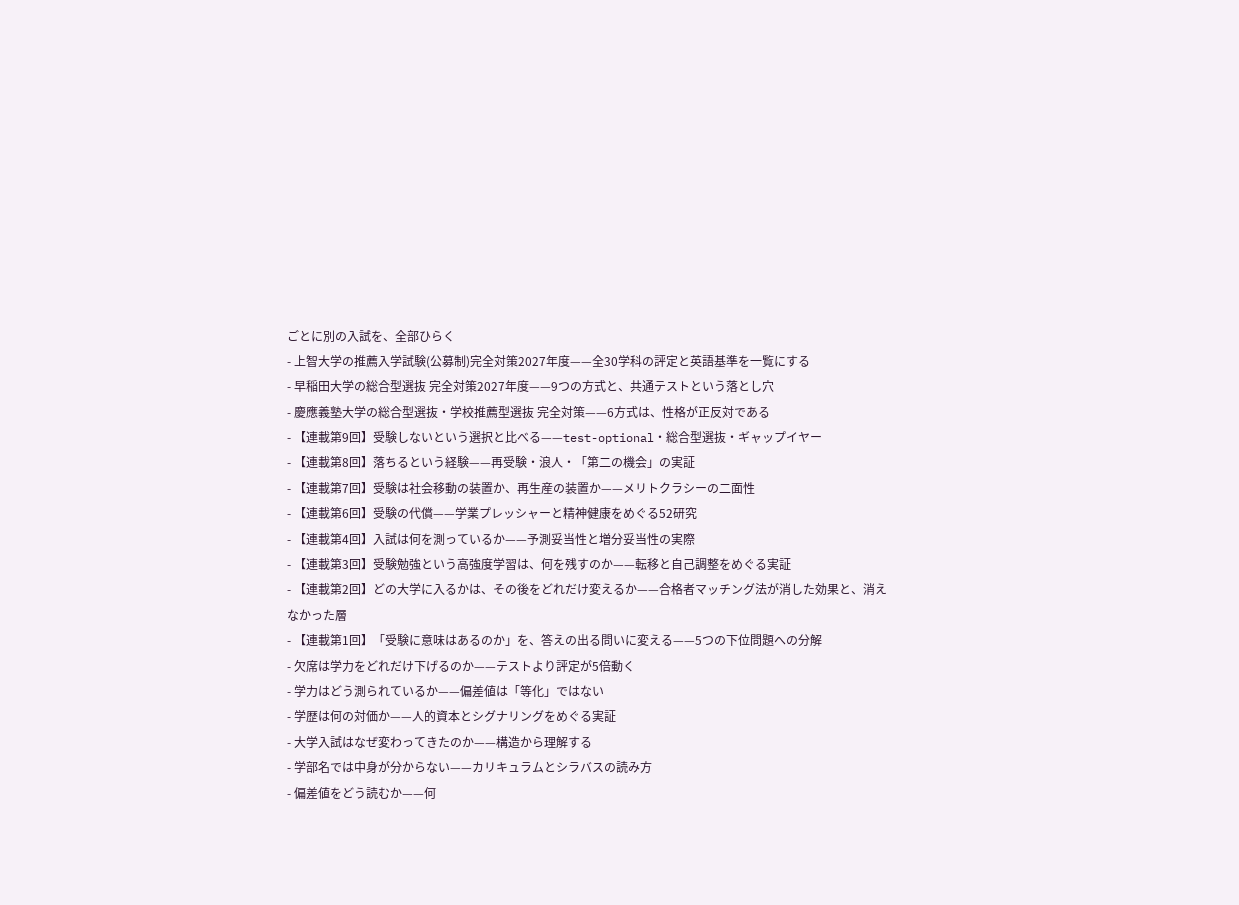ごとに別の入試を、全部ひらく
- 上智大学の推薦入学試験(公募制)完全対策2027年度——全30学科の評定と英語基準を一覧にする
- 早稲田大学の総合型選抜 完全対策2027年度——9つの方式と、共通テストという落とし穴
- 慶應義塾大学の総合型選抜・学校推薦型選抜 完全対策——6方式は、性格が正反対である
- 【連載第9回】受験しないという選択と比べる——test-optional・総合型選抜・ギャップイヤー
- 【連載第8回】落ちるという経験——再受験・浪人・「第二の機会」の実証
- 【連載第7回】受験は社会移動の装置か、再生産の装置か——メリトクラシーの二面性
- 【連載第6回】受験の代償——学業プレッシャーと精神健康をめぐる52研究
- 【連載第4回】入試は何を測っているか——予測妥当性と増分妥当性の実際
- 【連載第3回】受験勉強という高強度学習は、何を残すのか——転移と自己調整をめぐる実証
- 【連載第2回】どの大学に入るかは、その後をどれだけ変えるか——合格者マッチング法が消した効果と、消えなかった層
- 【連載第1回】「受験に意味はあるのか」を、答えの出る問いに変える——5つの下位問題への分解
- 欠席は学力をどれだけ下げるのか——テストより評定が5倍動く
- 学力はどう測られているか——偏差値は「等化」ではない
- 学歴は何の対価か——人的資本とシグナリングをめぐる実証
- 大学入試はなぜ変わってきたのか——構造から理解する
- 学部名では中身が分からない——カリキュラムとシラバスの読み方
- 偏差値をどう読むか——何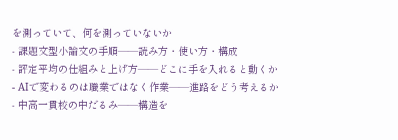を測っていて、何を測っていないか
- 課題文型小論文の手順——読み方・使い方・構成
- 評定平均の仕組みと上げ方——どこに手を入れると動くか
- AIで変わるのは職業ではなく作業——進路をどう考えるか
- 中高一貫校の中だるみ——構造を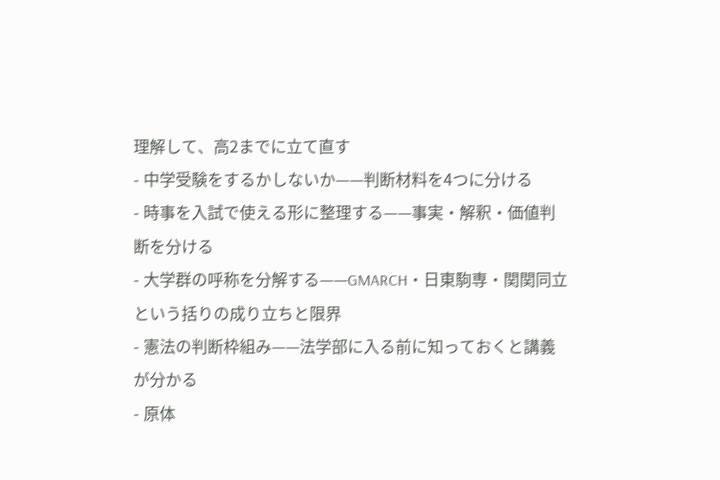理解して、高2までに立て直す
- 中学受験をするかしないか——判断材料を4つに分ける
- 時事を入試で使える形に整理する——事実・解釈・価値判断を分ける
- 大学群の呼称を分解する——GMARCH・日東駒専・関関同立という括りの成り立ちと限界
- 憲法の判断枠組み——法学部に入る前に知っておくと講義が分かる
- 原体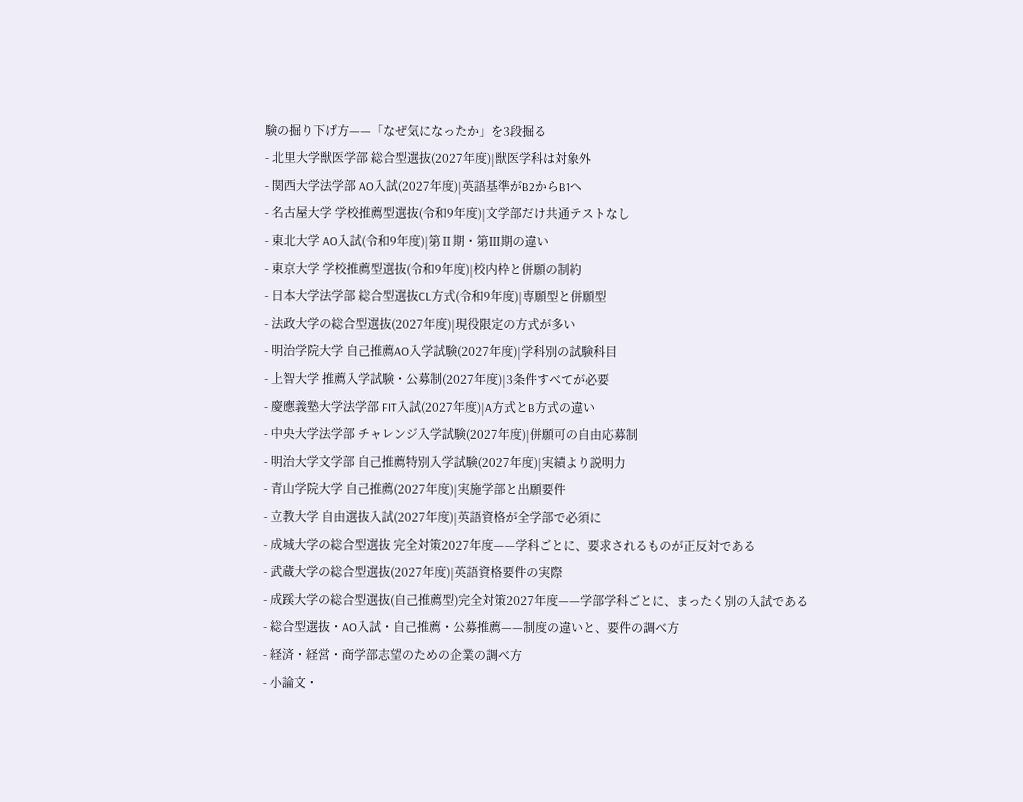験の掘り下げ方——「なぜ気になったか」を3段掘る
- 北里大学獣医学部 総合型選抜(2027年度)|獣医学科は対象外
- 関西大学法学部 AO入試(2027年度)|英語基準がB2からB1へ
- 名古屋大学 学校推薦型選抜(令和9年度)|文学部だけ共通テストなし
- 東北大学 AO入試(令和9年度)|第Ⅱ期・第Ⅲ期の違い
- 東京大学 学校推薦型選抜(令和9年度)|校内枠と併願の制約
- 日本大学法学部 総合型選抜CL方式(令和9年度)|専願型と併願型
- 法政大学の総合型選抜(2027年度)|現役限定の方式が多い
- 明治学院大学 自己推薦AO入学試験(2027年度)|学科別の試験科目
- 上智大学 推薦入学試験・公募制(2027年度)|3条件すべてが必要
- 慶應義塾大学法学部 FIT入試(2027年度)|A方式とB方式の違い
- 中央大学法学部 チャレンジ入学試験(2027年度)|併願可の自由応募制
- 明治大学文学部 自己推薦特別入学試験(2027年度)|実績より説明力
- 青山学院大学 自己推薦(2027年度)|実施学部と出願要件
- 立教大学 自由選抜入試(2027年度)|英語資格が全学部で必須に
- 成城大学の総合型選抜 完全対策2027年度——学科ごとに、要求されるものが正反対である
- 武蔵大学の総合型選抜(2027年度)|英語資格要件の実際
- 成蹊大学の総合型選抜(自己推薦型)完全対策2027年度——学部学科ごとに、まったく別の入試である
- 総合型選抜・AO入試・自己推薦・公募推薦——制度の違いと、要件の調べ方
- 経済・経営・商学部志望のための企業の調べ方
- 小論文・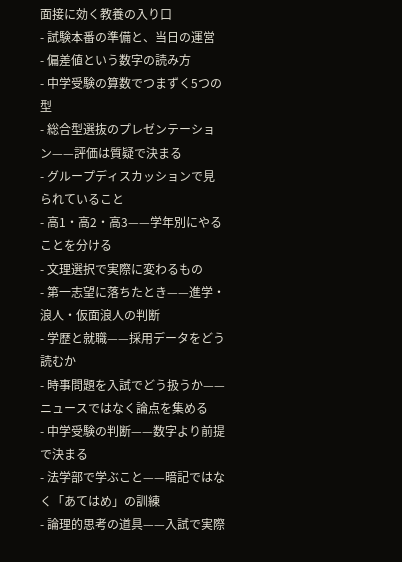面接に効く教養の入り口
- 試験本番の準備と、当日の運営
- 偏差値という数字の読み方
- 中学受験の算数でつまずく5つの型
- 総合型選抜のプレゼンテーション——評価は質疑で決まる
- グループディスカッションで見られていること
- 高1・高2・高3——学年別にやることを分ける
- 文理選択で実際に変わるもの
- 第一志望に落ちたとき——進学・浪人・仮面浪人の判断
- 学歴と就職——採用データをどう読むか
- 時事問題を入試でどう扱うか——ニュースではなく論点を集める
- 中学受験の判断——数字より前提で決まる
- 法学部で学ぶこと——暗記ではなく「あてはめ」の訓練
- 論理的思考の道具——入試で実際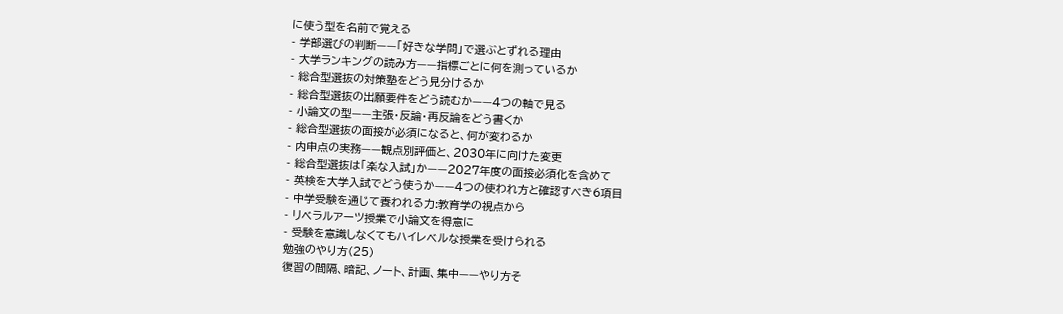に使う型を名前で覚える
- 学部選びの判断——「好きな学問」で選ぶとずれる理由
- 大学ランキングの読み方——指標ごとに何を測っているか
- 総合型選抜の対策塾をどう見分けるか
- 総合型選抜の出願要件をどう読むか——4つの軸で見る
- 小論文の型——主張・反論・再反論をどう書くか
- 総合型選抜の面接が必須になると、何が変わるか
- 内申点の実務——観点別評価と、2030年に向けた変更
- 総合型選抜は「楽な入試」か——2027年度の面接必須化を含めて
- 英検を大学入試でどう使うか——4つの使われ方と確認すべき6項目
- 中学受験を通じて養われる力:教育学の視点から
- リベラルアーツ授業で小論文を得意に
- 受験を意識しなくてもハイレベルな授業を受けられる
勉強のやり方(25)
復習の間隔、暗記、ノート、計画、集中——やり方そ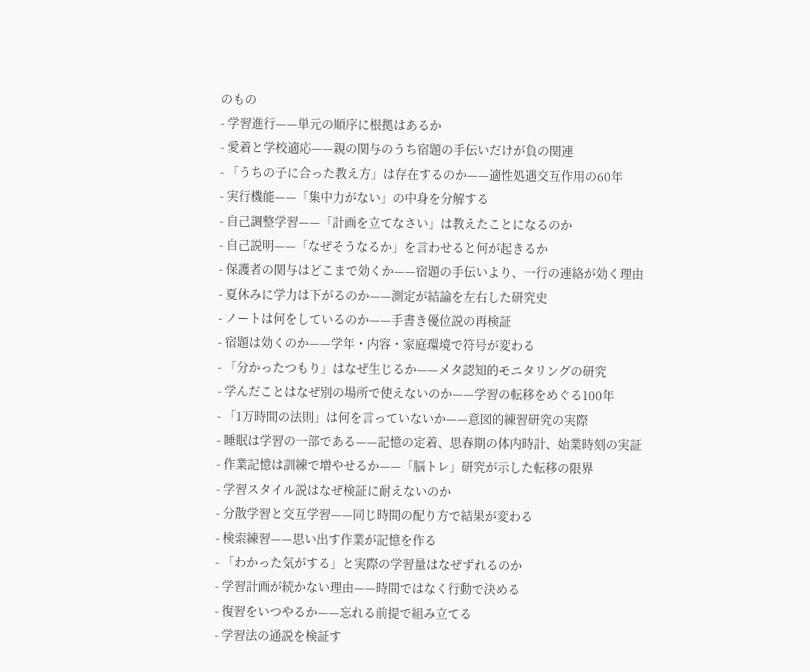のもの
- 学習進行——単元の順序に根拠はあるか
- 愛着と学校適応——親の関与のうち宿題の手伝いだけが負の関連
- 「うちの子に合った教え方」は存在するのか——適性処遇交互作用の60年
- 実行機能——「集中力がない」の中身を分解する
- 自己調整学習——「計画を立てなさい」は教えたことになるのか
- 自己説明——「なぜそうなるか」を言わせると何が起きるか
- 保護者の関与はどこまで効くか——宿題の手伝いより、一行の連絡が効く理由
- 夏休みに学力は下がるのか——測定が結論を左右した研究史
- ノートは何をしているのか——手書き優位説の再検証
- 宿題は効くのか——学年・内容・家庭環境で符号が変わる
- 「分かったつもり」はなぜ生じるか——メタ認知的モニタリングの研究
- 学んだことはなぜ別の場所で使えないのか——学習の転移をめぐる100年
- 「1万時間の法則」は何を言っていないか——意図的練習研究の実際
- 睡眠は学習の一部である——記憶の定着、思春期の体内時計、始業時刻の実証
- 作業記憶は訓練で増やせるか——「脳トレ」研究が示した転移の限界
- 学習スタイル説はなぜ検証に耐えないのか
- 分散学習と交互学習——同じ時間の配り方で結果が変わる
- 検索練習——思い出す作業が記憶を作る
- 「わかった気がする」と実際の学習量はなぜずれるのか
- 学習計画が続かない理由——時間ではなく行動で決める
- 復習をいつやるか——忘れる前提で組み立てる
- 学習法の通説を検証す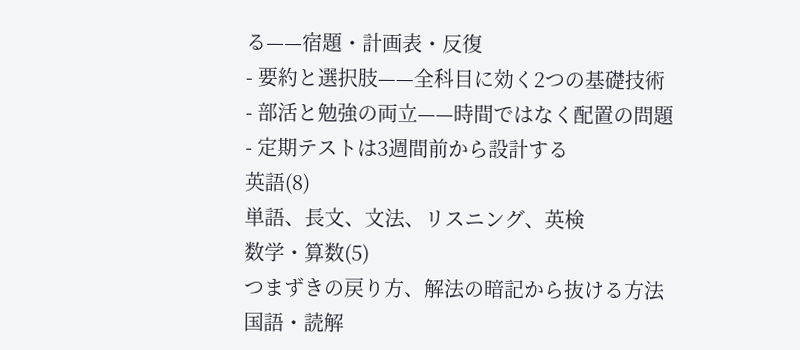る——宿題・計画表・反復
- 要約と選択肢——全科目に効く2つの基礎技術
- 部活と勉強の両立——時間ではなく配置の問題
- 定期テストは3週間前から設計する
英語(8)
単語、長文、文法、リスニング、英検
数学・算数(5)
つまずきの戻り方、解法の暗記から抜ける方法
国語・読解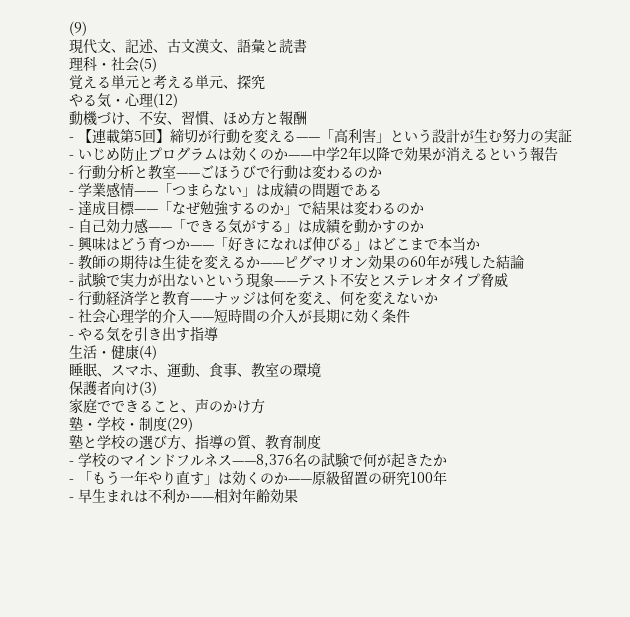(9)
現代文、記述、古文漢文、語彙と読書
理科・社会(5)
覚える単元と考える単元、探究
やる気・心理(12)
動機づけ、不安、習慣、ほめ方と報酬
- 【連載第5回】締切が行動を変える——「高利害」という設計が生む努力の実証
- いじめ防止プログラムは効くのか——中学2年以降で効果が消えるという報告
- 行動分析と教室——ごほうびで行動は変わるのか
- 学業感情——「つまらない」は成績の問題である
- 達成目標——「なぜ勉強するのか」で結果は変わるのか
- 自己効力感——「できる気がする」は成績を動かすのか
- 興味はどう育つか——「好きになれば伸びる」はどこまで本当か
- 教師の期待は生徒を変えるか——ピグマリオン効果の60年が残した結論
- 試験で実力が出ないという現象——テスト不安とステレオタイプ脅威
- 行動経済学と教育——ナッジは何を変え、何を変えないか
- 社会心理学的介入——短時間の介入が長期に効く条件
- やる気を引き出す指導
生活・健康(4)
睡眠、スマホ、運動、食事、教室の環境
保護者向け(3)
家庭でできること、声のかけ方
塾・学校・制度(29)
塾と学校の選び方、指導の質、教育制度
- 学校のマインドフルネス——8,376名の試験で何が起きたか
- 「もう一年やり直す」は効くのか——原級留置の研究100年
- 早生まれは不利か——相対年齢効果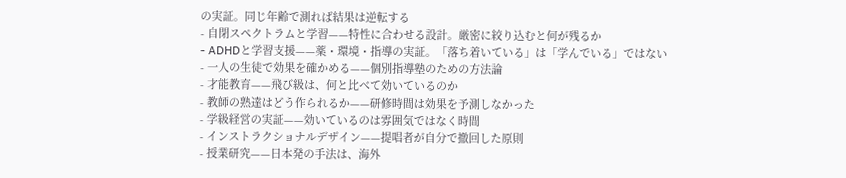の実証。同じ年齢で測れば結果は逆転する
- 自閉スペクトラムと学習——特性に合わせる設計。厳密に絞り込むと何が残るか
- ADHDと学習支援——薬・環境・指導の実証。「落ち着いている」は「学んでいる」ではない
- 一人の生徒で効果を確かめる——個別指導塾のための方法論
- 才能教育——飛び級は、何と比べて効いているのか
- 教師の熟達はどう作られるか——研修時間は効果を予測しなかった
- 学級経営の実証——効いているのは雰囲気ではなく時間
- インストラクショナルデザイン——提唱者が自分で撤回した原則
- 授業研究——日本発の手法は、海外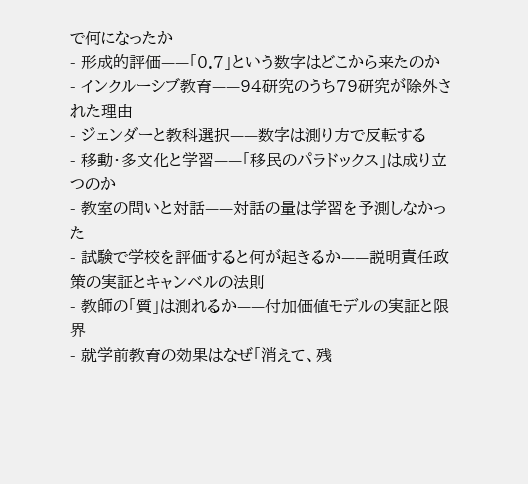で何になったか
- 形成的評価——「0.7」という数字はどこから来たのか
- インクルーシブ教育——94研究のうち79研究が除外された理由
- ジェンダーと教科選択——数字は測り方で反転する
- 移動・多文化と学習——「移民のパラドックス」は成り立つのか
- 教室の問いと対話——対話の量は学習を予測しなかった
- 試験で学校を評価すると何が起きるか——説明責任政策の実証とキャンベルの法則
- 教師の「質」は測れるか——付加価値モデルの実証と限界
- 就学前教育の効果はなぜ「消えて、残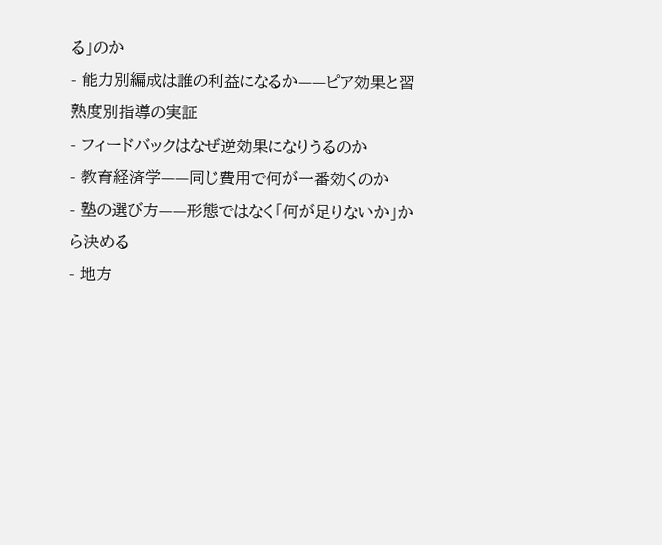る」のか
- 能力別編成は誰の利益になるか——ピア効果と習熟度別指導の実証
- フィードバックはなぜ逆効果になりうるのか
- 教育経済学——同じ費用で何が一番効くのか
- 塾の選び方——形態ではなく「何が足りないか」から決める
- 地方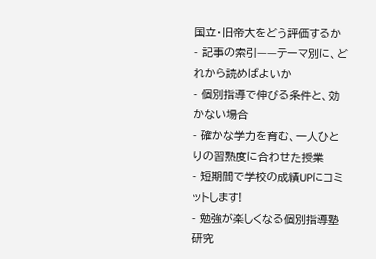国立・旧帝大をどう評価するか
- 記事の索引——テーマ別に、どれから読めばよいか
- 個別指導で伸びる条件と、効かない場合
- 確かな学力を育む、一人ひとりの習熟度に合わせた授業
- 短期間で学校の成績UPにコミットします!
- 勉強が楽しくなる個別指導塾
研究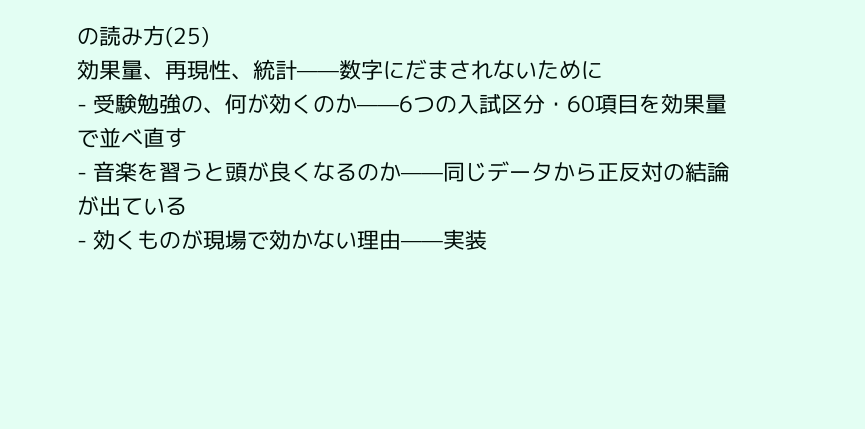の読み方(25)
効果量、再現性、統計——数字にだまされないために
- 受験勉強の、何が効くのか——6つの入試区分・60項目を効果量で並べ直す
- 音楽を習うと頭が良くなるのか——同じデータから正反対の結論が出ている
- 効くものが現場で効かない理由——実装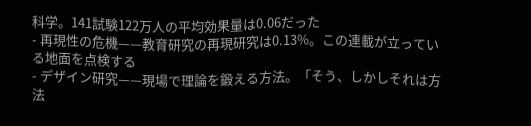科学。141試験122万人の平均効果量は0.06だった
- 再現性の危機——教育研究の再現研究は0.13%。この連載が立っている地面を点検する
- デザイン研究——現場で理論を鍛える方法。「そう、しかしそれは方法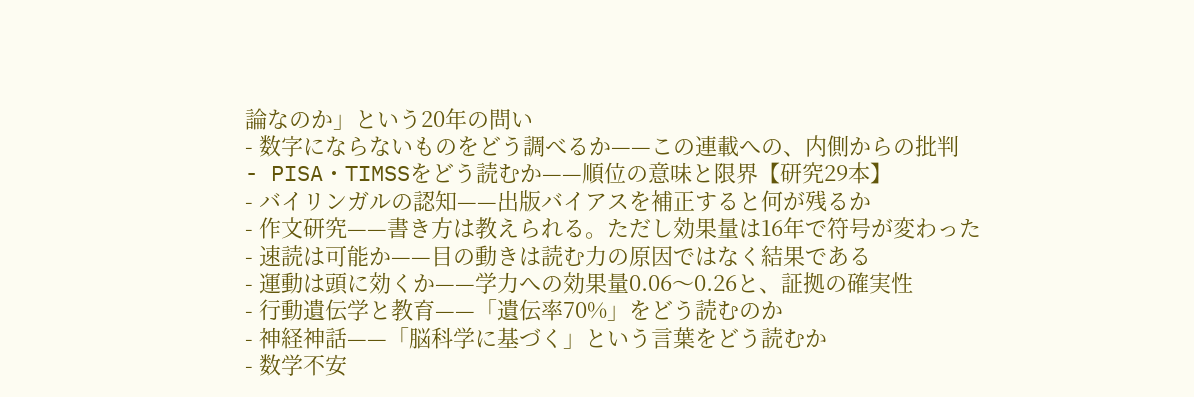論なのか」という20年の問い
- 数字にならないものをどう調べるか——この連載への、内側からの批判
- PISA・TIMSSをどう読むか——順位の意味と限界【研究29本】
- バイリンガルの認知——出版バイアスを補正すると何が残るか
- 作文研究——書き方は教えられる。ただし効果量は16年で符号が変わった
- 速読は可能か——目の動きは読む力の原因ではなく結果である
- 運動は頭に効くか——学力への効果量0.06〜0.26と、証拠の確実性
- 行動遺伝学と教育——「遺伝率70%」をどう読むのか
- 神経神話——「脳科学に基づく」という言葉をどう読むか
- 数学不安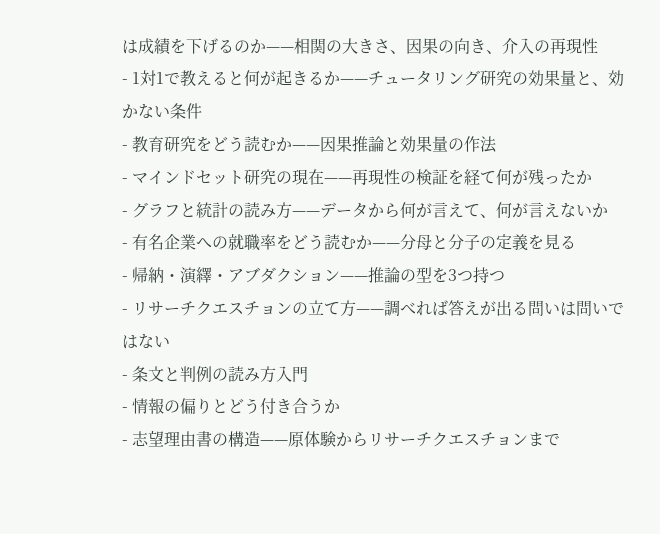は成績を下げるのか——相関の大きさ、因果の向き、介入の再現性
- 1対1で教えると何が起きるか——チュータリング研究の効果量と、効かない条件
- 教育研究をどう読むか——因果推論と効果量の作法
- マインドセット研究の現在——再現性の検証を経て何が残ったか
- グラフと統計の読み方——データから何が言えて、何が言えないか
- 有名企業への就職率をどう読むか——分母と分子の定義を見る
- 帰納・演繹・アブダクション——推論の型を3つ持つ
- リサーチクエスチョンの立て方——調べれば答えが出る問いは問いではない
- 条文と判例の読み方入門
- 情報の偏りとどう付き合うか
- 志望理由書の構造——原体験からリサーチクエスチョンまで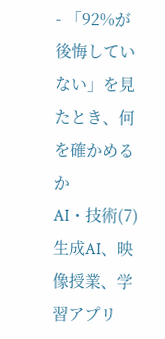- 「92%が後悔していない」を見たとき、何を確かめるか
AI・技術(7)
生成AI、映像授業、学習アプリ